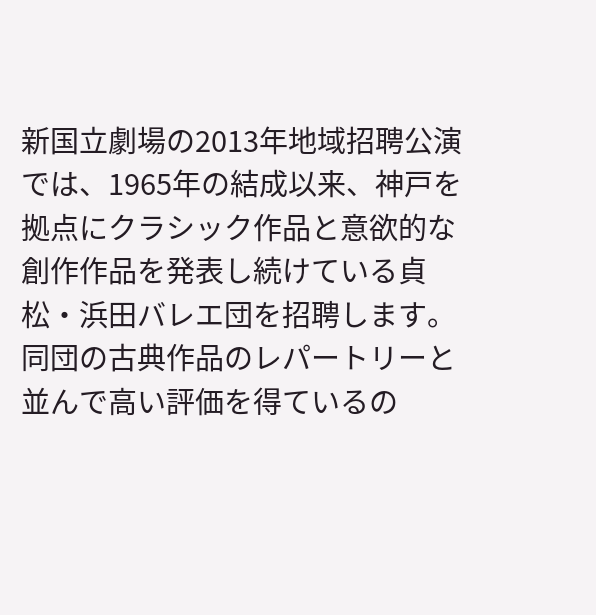新国立劇場の2013年地域招聘公演では、1965年の結成以来、神戸を拠点にクラシック作品と意欲的な創作作品を発表し続けている貞松・浜田バレエ団を招聘します。
同団の古典作品のレパートリーと並んで高い評価を得ているの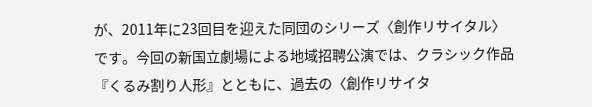が、2011年に23回目を迎えた同団のシリーズ〈創作リサイタル〉です。今回の新国立劇場による地域招聘公演では、クラシック作品『くるみ割り人形』とともに、過去の〈創作リサイタ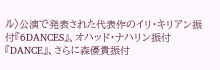ル〉公演で発表された代表作のイリ・キリアン振付『6DANCES』、オハッド・ナハリン振付『DANCE』、さらに森優貴振付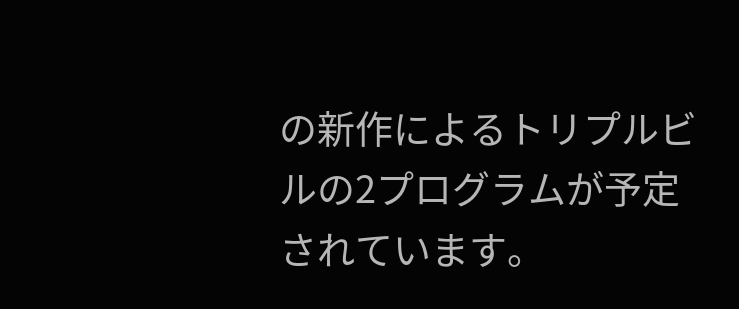の新作によるトリプルビルの2プログラムが予定されています。